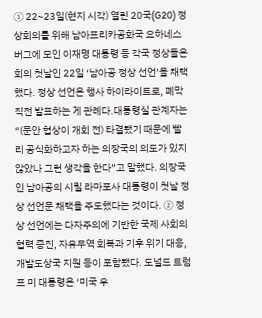① 22~23일(현지 시각) 열린 20국(G20) 정상회의를 위해 남아프리카공화국 요하네스버그에 모인 이재명 대통령 등 각국 정상들은 회의 첫날인 22일 ‘남아공 정상 선언’을 채택했다. 정상 선언은 행사 하이라이트로, 폐막 직전 발표하는 게 관례다.대통령실 관계자는 “(문안 협상이 개회 전) 타결됐기 때문에 빨리 공식화하고자 하는 의장국의 의도가 있지 않았나 그런 생각을 한다”고 말했다. 의장국인 남아공의 시릴 라마포사 대통령이 첫날 정상 선언문 채택을 주도했다는 것이다. ② 정상 선언에는 다자주의에 기반한 국제 사회의 협력 증진, 자유무역 회복과 기후 위기 대응, 개발도상국 지원 등이 포함됐다. 도널드 트럼프 미 대통령은 ‘미국 우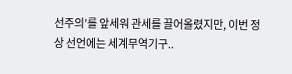선주의’를 앞세워 관세를 끌어올렸지만, 이번 정상 선언에는 세계무역기구..